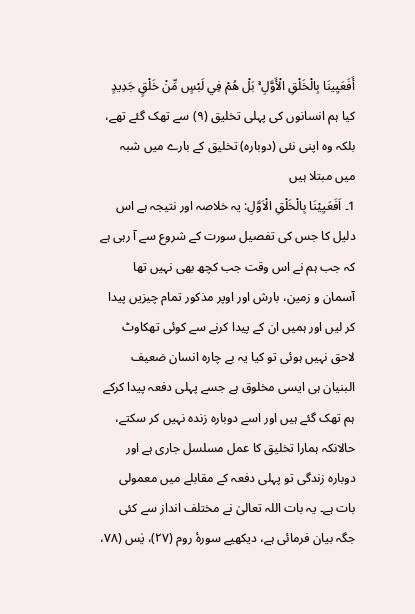أَفَعَيِينَا بِالْخَلْقِ الْأَوَّلِ ۚ بَلْ هُمْ فِي لَبْسٍ مِّنْ خَلْقٍ جَدِيدٍ
کیا ہم انسانوں کی پہلی تخلیق (٩) سے تھک گئے تھے، بلکہ وہ اپنی نئی (دوبارہ) تخلیق کے بارے میں شبہ میں مبتلا ہیں
1۔ اَفَعَيِيْنَا بِالْخَلْقِ الْاَوَّلِ: یہ خلاصہ اور نتیجہ ہے اس دلیل کا جس کی تفصیل سورت کے شروع سے آ رہی ہے کہ جب ہم نے اس وقت جب کچھ بھی نہیں تھا آسمان و زمین، بارش اور اوپر مذکور تمام چیزیں پیدا کر لیں اور ہمیں ان کے پیدا کرنے سے کوئی تھکاوٹ لاحق نہیں ہوئی تو کیا یہ بے چارہ انسان ضعیف البنیان ہی ایسی مخلوق ہے جسے پہلی دفعہ پیدا کرکے ہم تھک گئے ہیں اور اسے دوبارہ زندہ نہیں کر سکتے، حالانکہ ہمارا تخلیق کا عمل مسلسل جاری ہے اور دوبارہ زندگی تو پہلی دفعہ کے مقابلے میں معمولی بات ہے۔ یہ بات اللہ تعالیٰ نے مختلف انداز سے کئی جگہ بیان فرمائی ہے، دیکھیے سورۂ روم (۲۷)، یٰس (۷۸،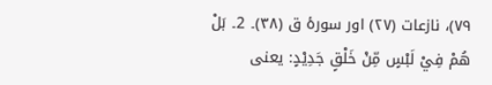۷۹)، نازعات (۲۷) اور سورۂ ق (۳۸)۔ 2۔ بَلْ هُمْ فِيْ لَبْسٍ مِّنْ خَلْقٍ جَدِيْدٍ: یعنی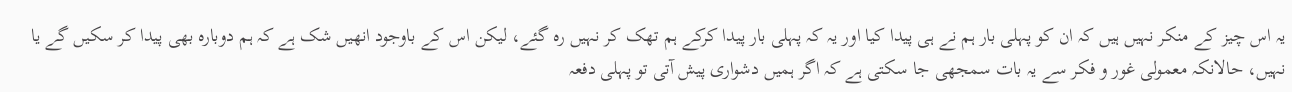یہ اس چیز کے منکر نہیں ہیں کہ ان کو پہلی بار ہم نے ہی پیدا کیا اور یہ کہ پہلی بار پیدا کرکے ہم تھک کر نہیں رہ گئے، لیکن اس کے باوجود انھیں شک ہے کہ ہم دوبارہ بھی پیدا کر سکیں گے یا نہیں، حالانکہ معمولی غور و فکر سے یہ بات سمجھی جا سکتی ہے کہ اگر ہمیں دشواری پیش آتی تو پہلی دفعہ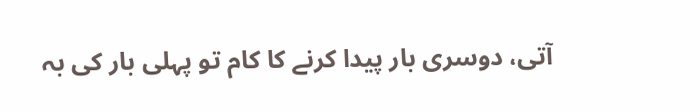آتی، دوسری بار پیدا کرنے کا کام تو پہلی بار کی بہ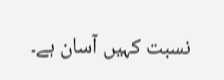نسبت کہیں آسان ہے۔